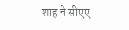शाह ने सीएए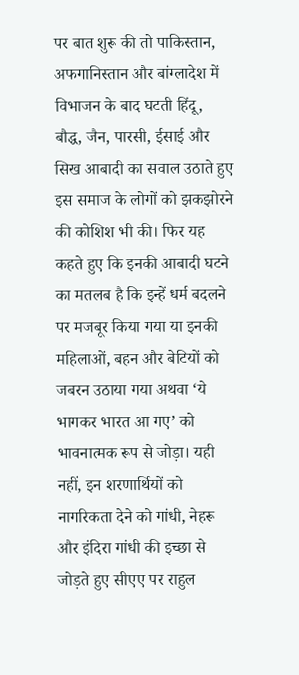पर बात शुरू की तो पाकिस्तान, अफगानिस्तान और बांग्लादेश में विभाजन के बाद घटती हिंदू, बौद्ध, जैन, पारसी, ईसाई और सिख आबादी का सवाल उठाते हुए इस समाज के लोगों को झकझोरने की कोशिश भी की। फिर यह कहते हुए कि इनकी आबादी घटने का मतलब है कि इन्हें धर्म बदलने पर मजबूर किया गया या इनकी महिलाओं, बहन और बेटियों को जबरन उठाया गया अथवा ‘ये भागकर भारत आ गए’ को भावनात्मक रूप से जोड़ा। यही नहीं, इन शरणार्थियों को नागरिकता देने को गांधी, नेहरू और इंदिरा गांधी की इच्छा से जोड़ते हुए सीएए पर राहुल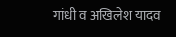गांधी व अखिलेश यादव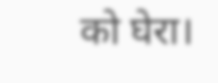को घेरा।